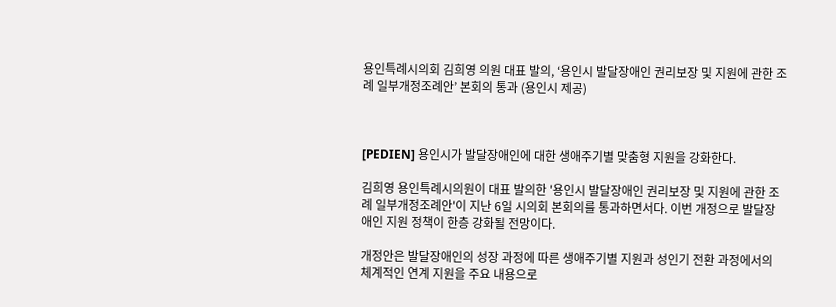용인특례시의회 김희영 의원 대표 발의, ‘용인시 발달장애인 권리보장 및 지원에 관한 조례 일부개정조례안’ 본회의 통과 (용인시 제공)



[PEDIEN] 용인시가 발달장애인에 대한 생애주기별 맞춤형 지원을 강화한다.

김희영 용인특례시의원이 대표 발의한 '용인시 발달장애인 권리보장 및 지원에 관한 조례 일부개정조례안'이 지난 6일 시의회 본회의를 통과하면서다. 이번 개정으로 발달장애인 지원 정책이 한층 강화될 전망이다.

개정안은 발달장애인의 성장 과정에 따른 생애주기별 지원과 성인기 전환 과정에서의 체계적인 연계 지원을 주요 내용으로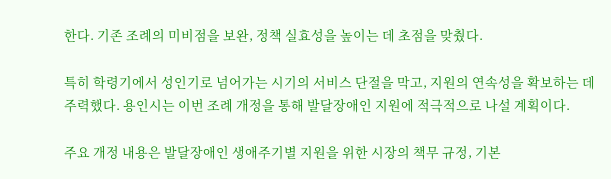한다. 기존 조례의 미비점을 보완, 정책 실효성을 높이는 데 초점을 맞췄다.

특히 학령기에서 성인기로 넘어가는 시기의 서비스 단절을 막고, 지원의 연속성을 확보하는 데 주력했다. 용인시는 이번 조례 개정을 통해 발달장애인 지원에 적극적으로 나설 계획이다.

주요 개정 내용은 발달장애인 생애주기별 지원을 위한 시장의 책무 규정, 기본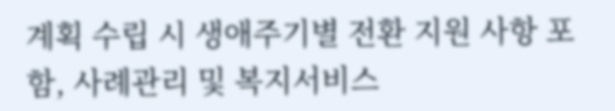계획 수립 시 생애주기별 전환 지원 사항 포함, 사례관리 및 복지서비스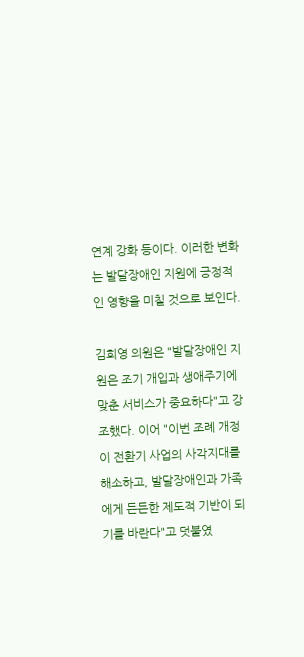연계 강화 등이다. 이러한 변화는 발달장애인 지원에 긍정적인 영향을 미칠 것으로 보인다.

김희영 의원은 "발달장애인 지원은 조기 개입과 생애주기에 맞춘 서비스가 중요하다"고 강조했다. 이어 "이번 조례 개정이 전환기 사업의 사각지대를 해소하고, 발달장애인과 가족에게 든든한 제도적 기반이 되기를 바란다"고 덧붙였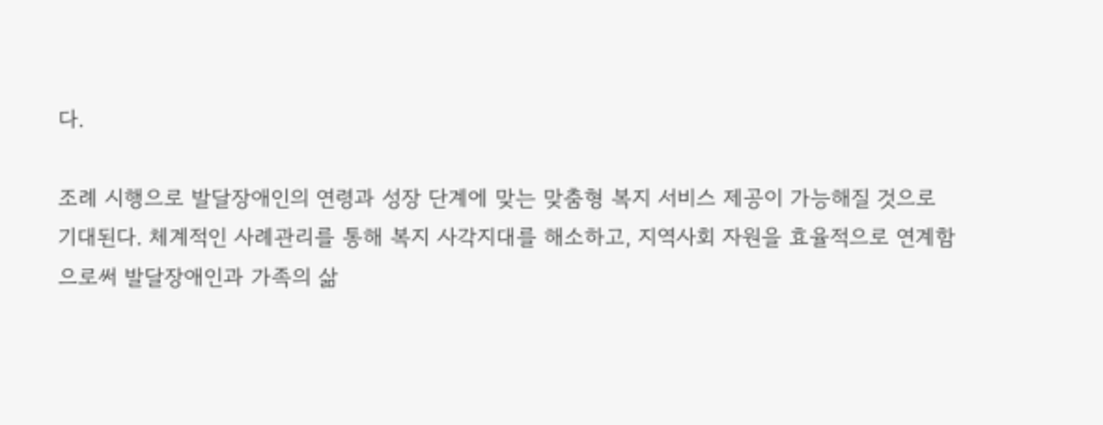다.

조례 시행으로 발달장애인의 연령과 성장 단계에 맞는 맞춤형 복지 서비스 제공이 가능해질 것으로 기대된다. 체계적인 사례관리를 통해 복지 사각지대를 해소하고, 지역사회 자원을 효율적으로 연계함으로써 발달장애인과 가족의 삶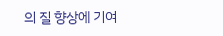의 질 향상에 기여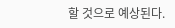할 것으로 예상된다.